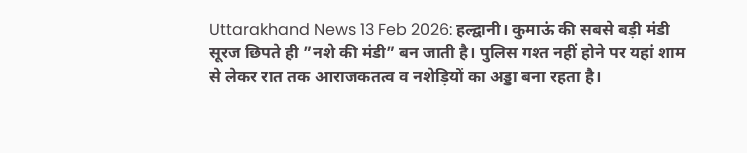Uttarakhand News 13 Feb 2026: हल्द्वानी। कुमाऊं की सबसे बड़ी मंडी सूरज छिपते ही ”नशे की मंडी” बन जाती है। पुलिस गश्त नहीं होने पर यहां शाम से लेकर रात तक आराजकतत्व व नशेड़ियों का अड्डा बना रहता है।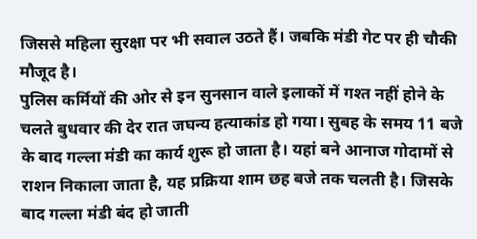जिससे महिला सुरक्षा पर भी सवाल उठते हैं। जबकि मंडी गेट पर ही चौकी मौजूद है।
पुलिस कर्मियों की ओर से इन सुनसान वाले इलाकों में गश्त नहीं होने के चलते बुधवार की देर रात जघन्य हत्याकांड हो गया। सुबह के समय 11 बजे के बाद गल्ला मंडी का कार्य शुरू हो जाता है। यहां बने आनाज गोदामों से राशन निकाला जाता है, यह प्रक्रिया शाम छह बजे तक चलती है। जिसके बाद गल्ला मंडी बंद हो जाती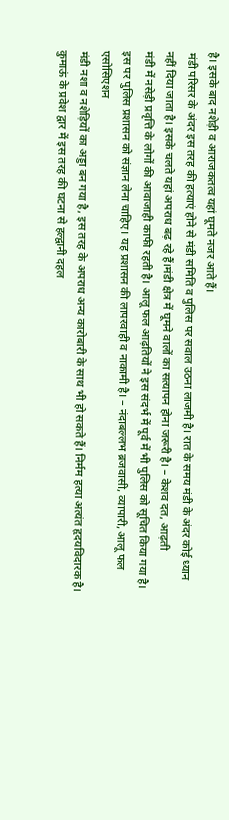है। इसके बाद नशेड़ी व आराजकतत्व यहां घूमते नजर आते हैं।
मंडी परिसर के अंदर इस तरह की हत्याएं होने से मंडी समिति व पुलिस पर सवाल उठना लाजमी है। रात के समय मंडी के अंदर कोई ध्यान नहीं दिया जाता है। इसके चलते यहां अपराध बढ़ रहे हैं।मंडी क्षेत्र में घूमने वालों का सत्यापन होना जरूरी है। – केशव दत, आढ़ती
मंडी में नसेड़ी प्रवृत्ति के लोगों की आवाजाही काफी रहती है। आलू फल आढ़तियों ने इस संदर्भ में पूर्व में भी पुलिस को सूचित किया गया है। इस पर पुलिस प्रशासन को संज्ञान लेना चाहिए। यह प्रशासन की लापरवाही व नाकामी है। – नंदाबल्लभ ब्रजवासी, व्यापारी, आलू फल एसोसिएशन
मंडी नशा व नशेड़ियों का अड्डा बन गया है, इस तरह के अपराध अन्य कारोबारी के साथ भी हो सकते हैं। निर्मम हत्या अत्यंत हृदयविदारक है। कुमाऊं के प्रवेश द्वार में इस तरह की घटना से हल्द्वानी दहल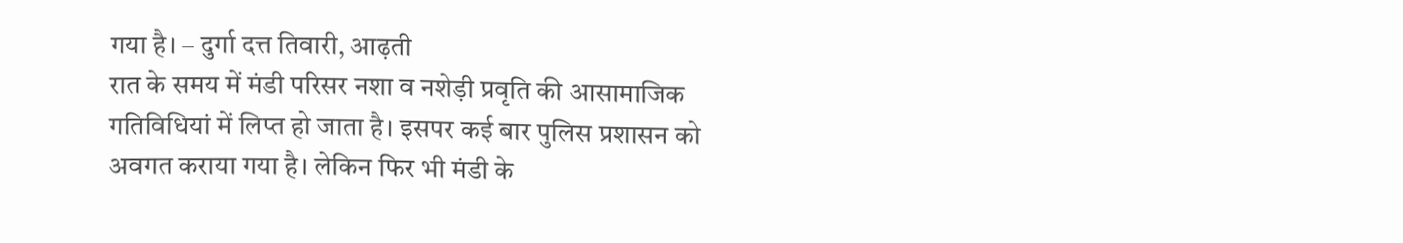गया है। – दुर्गा दत्त तिवारी, आढ़ती
रात के समय में मंडी परिसर नशा व नशेड़ी प्रवृति की आसामाजिक गतिविधियां में लिप्त हो जाता है। इसपर कई बार पुलिस प्रशासन को अवगत कराया गया है। लेकिन फिर भी मंडी के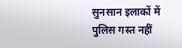सुनसान इलाकों में पुलिस गस्त नहीं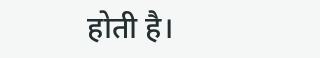होती है।